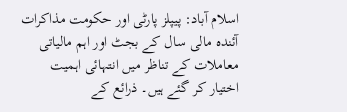اسلام آباد: پیپلز پارٹی اور حکومت مذاکرات آئندہ مالی سال کے بجٹ اور اہم مالیاتی معاملات کے تناظر میں انتہائی اہمیت اختیار کر گئے ہیں۔ ذرائع کے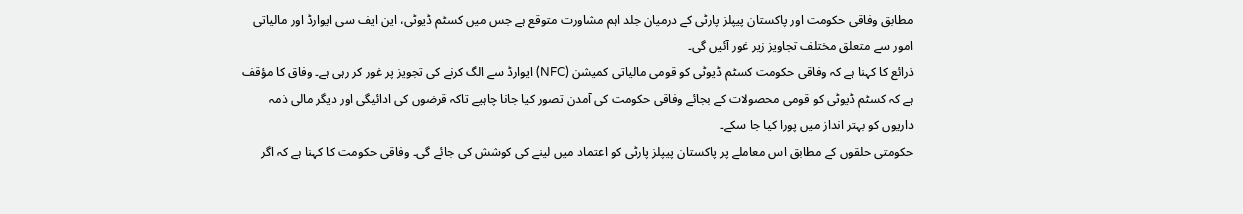مطابق وفاقی حکومت اور پاکستان پیپلز پارٹی کے درمیان جلد اہم مشاورت متوقع ہے جس میں کسٹم ڈیوٹی، این ایف سی ایوارڈ اور مالیاتی امور سے متعلق مختلف تجاویز زیر غور آئیں گی۔
ذرائع کا کہنا ہے کہ وفاقی حکومت کسٹم ڈیوٹی کو قومی مالیاتی کمیشن (NFC) ایوارڈ سے الگ کرنے کی تجویز پر غور کر رہی ہے۔ وفاق کا مؤقف ہے کہ کسٹم ڈیوٹی کو قومی محصولات کے بجائے وفاقی حکومت کی آمدن تصور کیا جانا چاہیے تاکہ قرضوں کی ادائیگی اور دیگر مالی ذمہ داریوں کو بہتر انداز میں پورا کیا جا سکے۔
حکومتی حلقوں کے مطابق اس معاملے پر پاکستان پیپلز پارٹی کو اعتماد میں لینے کی کوشش کی جائے گی۔ وفاقی حکومت کا کہنا ہے کہ اگر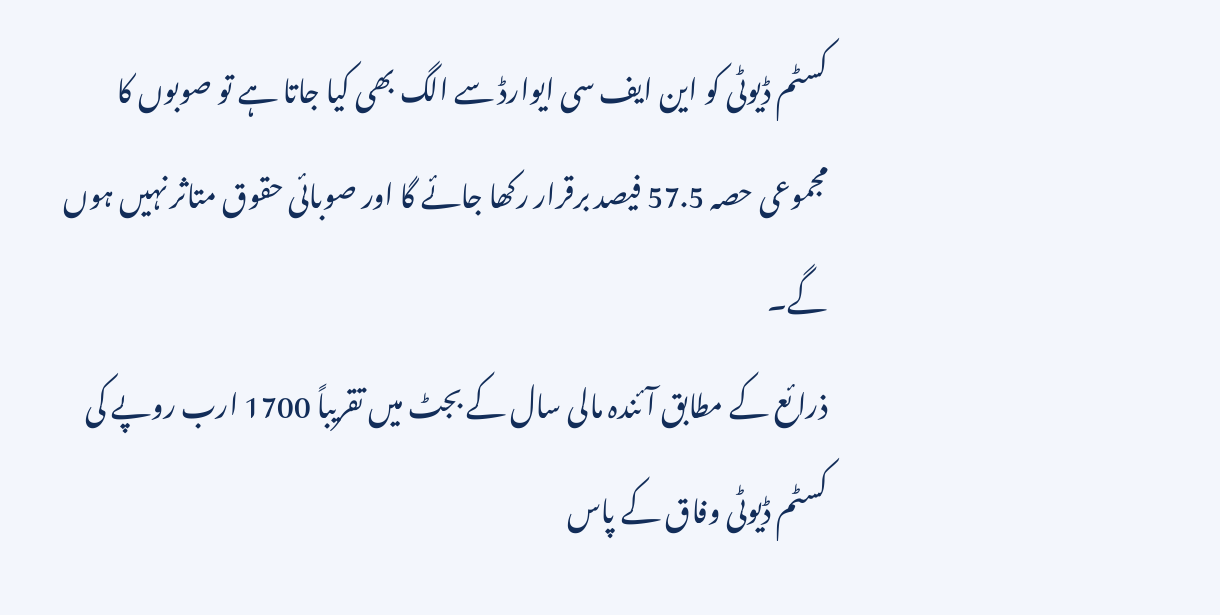کسٹم ڈیوٹی کو این ایف سی ایوارڈ سے الگ بھی کیا جاتا ہے تو صوبوں کا مجموعی حصہ 57.5 فیصد برقرار رکھا جائے گا اور صوبائی حقوق متاثر نہیں ہوں گے۔
ذرائع کے مطابق آئندہ مالی سال کے بجٹ میں تقریباً 1700 ارب روپے کی کسٹم ڈیوٹی وفاق کے پاس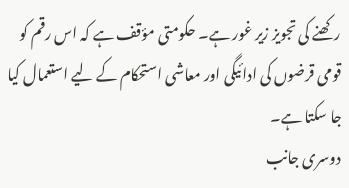رکھنے کی تجویز زیر غور ہے۔ حکومتی مؤقف ہے کہ اس رقم کو قومی قرضوں کی ادائیگی اور معاشی استحکام کے لیے استعمال کیا جا سکتا ہے۔
دوسری جانب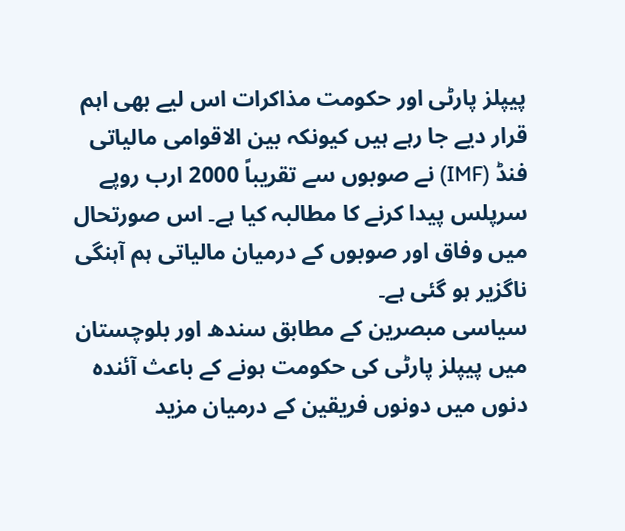پیپلز پارٹی اور حکومت مذاکرات اس لیے بھی اہم قرار دیے جا رہے ہیں کیونکہ بین الاقوامی مالیاتی فنڈ (IMF) نے صوبوں سے تقریباً 2000 ارب روپے سرپلس پیدا کرنے کا مطالبہ کیا ہے۔ اس صورتحال میں وفاق اور صوبوں کے درمیان مالیاتی ہم آہنگی ناگزیر ہو گئی ہے۔
سیاسی مبصرین کے مطابق سندھ اور بلوچستان میں پیپلز پارٹی کی حکومت ہونے کے باعث آئندہ دنوں میں دونوں فریقین کے درمیان مزید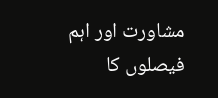مشاورت اور اہم فیصلوں کا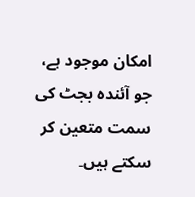امکان موجود ہے، جو آئندہ بجٹ کی سمت متعین کر سکتے ہیں۔